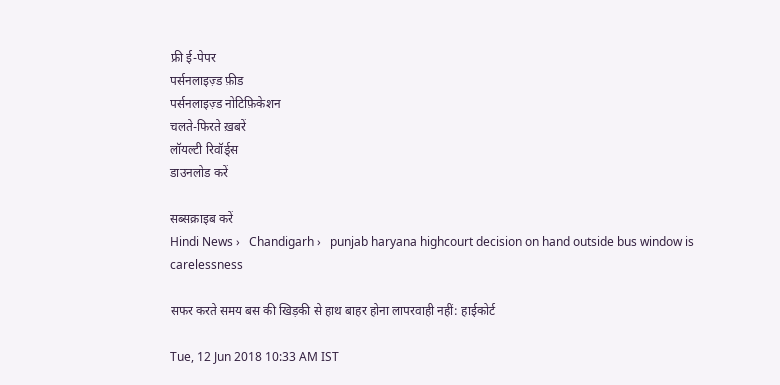फ्री ई-पेपर
पर्सनलाइज़्ड फ़ीड
पर्सनलाइज़्ड नोटिफ़िकेशन
चलते-फिरते ख़बरें
लॉयल्टी रिवॉर्ड्स
डाउनलोड करें

सब्सक्राइब करें
Hindi News ›   Chandigarh ›   punjab haryana highcourt decision on hand outside bus window is carelessness

सफर करते समय बस की खिड़की से हाथ बाहर होना लापरवाही नहीं: हाईकोर्ट

Tue, 12 Jun 2018 10:33 AM IST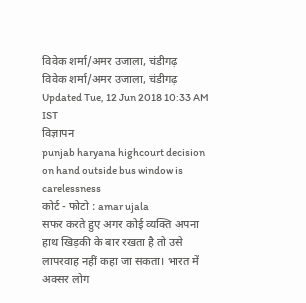विवेक शर्मा/अमर उजाला, चंडीगढ़
विवेक शर्मा/अमर उजाला, चंडीगढ़ Updated Tue, 12 Jun 2018 10:33 AM IST
विज्ञापन
punjab haryana highcourt decision on hand outside bus window is carelessness
कोर्ट - फोटो : amar ujala
सफर करते हुए अगर कोई व्यक्ति अपना हाथ खिड़की के बार रखता है तो उसे लापरवाह नहीं कहा जा सकता। भारत में अक्सर लोग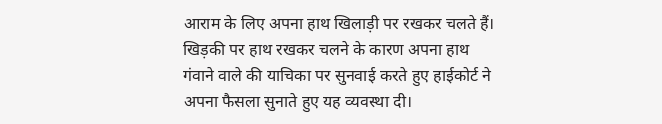आराम के लिए अपना हाथ खिलाड़ी पर रखकर चलते हैं। खिड़की पर हाथ रखकर चलने के कारण अपना हाथ गंवाने वाले की याचिका पर सुनवाई करते हुए हाईकोर्ट ने अपना फैसला सुनाते हुए यह व्यवस्था दी।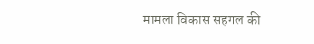मामला विकास सहगल की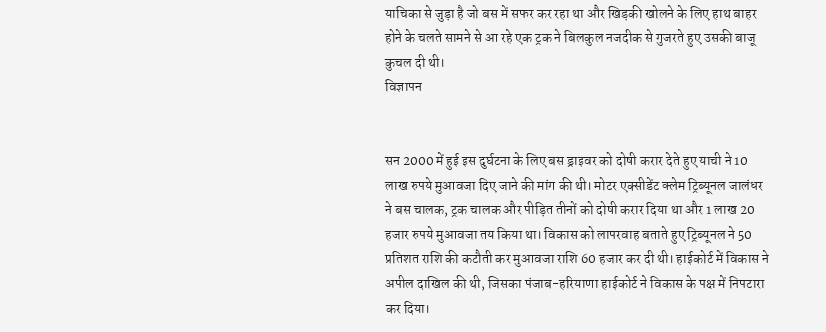याचिका से जुड़ा है जो बस में सफर कर रहा था और खिड़की खोलने के लिए हाथ बाहर होने के चलते सामने से आ रहे एक ट्रक ने बिलकुल नजदीक से गुजरते हुए उसकी बाजू कुचल दी थी।
विज्ञापन


सन 2000 में हुई इस दुर्घटना के लिए बस ड्राइवर को दोषी करार देते हुए याची ने 10 लाख रुपये मुआवजा दिए जाने की मांग की थी। मोटर एक्सीडेंट क्लेम ट्रिब्यूनल जालंधर ने बस चालक, ट्रक चालक और पीड़ित तीनों को दोषी करार दिया था और 1 लाख 20 हजार रुपये मुआवजा तय किया था। विकास को लापरवाह बताते हुए ट्रिब्यूनल ने 50 प्रतिशत राशि की कटौती कर मुआवजा राशि 60 हजार कर दी थी। हाईकोर्ट में विकास ने अपील दाखिल की थी, जिसका पंजाब-हरियाणा हाईकोर्ट ने विकास के पक्ष में निपटारा कर दिया।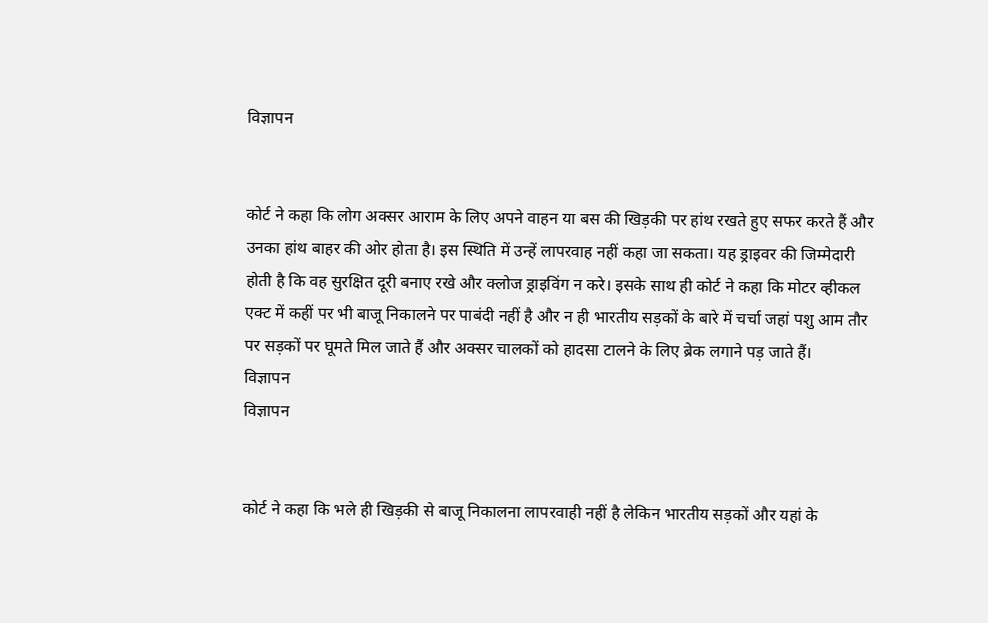विज्ञापन


कोर्ट ने कहा कि लोग अक्सर आराम के लिए अपने वाहन या बस की खिड़की पर हांथ रखते हुए सफर करते हैं और उनका हांथ बाहर की ओर होता है। इस स्थिति में उन्हें लापरवाह नहीं कहा जा सकता। यह ड्राइवर की जिम्मेदारी होती है कि वह सुरक्षित दूरी बनाए रखे और क्लोज ड्राइविंग न करे। इसके साथ ही कोर्ट ने कहा कि मोटर व्हीकल एक्ट में कहीं पर भी बाजू निकालने पर पाबंदी नहीं है और न ही भारतीय सड़कों के बारे में चर्चा जहां पशु आम तौर पर सड़कों पर घूमते मिल जाते हैं और अक्सर चालकों को हादसा टालने के लिए ब्रेक लगाने पड़ जाते हैं।
विज्ञापन
विज्ञापन


कोर्ट ने कहा कि भले ही खिड़की से बाजू निकालना लापरवाही नहीं है लेकिन भारतीय सड़कों और यहां के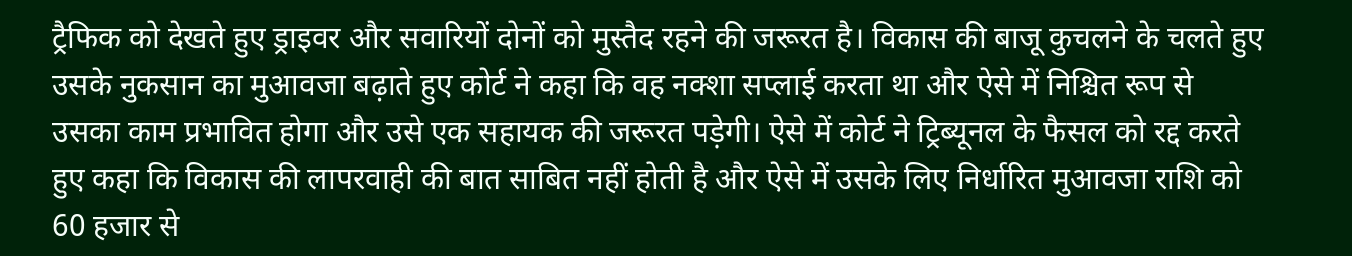ट्रैफिक को देखते हुए ड्राइवर और सवारियों दोनों को मुस्तैद रहने की जरूरत है। विकास की बाजू कुचलने के चलते हुए उसके नुकसान का मुआवजा बढ़ाते हुए कोर्ट ने कहा कि वह नक्शा सप्लाई करता था और ऐसे में निश्चित रूप से उसका काम प्रभावित होगा और उसे एक सहायक की जरूरत पड़ेगी। ऐसे में कोर्ट ने ट्रिब्यूनल के फैसल को रद्द करते हुए कहा कि विकास की लापरवाही की बात साबित नहीं होती है और ऐसे में उसके लिए निर्धारित मुआवजा राशि को 60 हजार से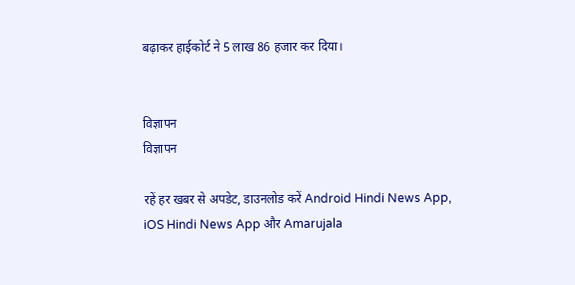बढ़ाकर हाईकोर्ट ने 5 लाख 86 हजार कर दिया।


विज्ञापन
विज्ञापन

रहें हर खबर से अपडेट, डाउनलोड करें Android Hindi News App, iOS Hindi News App और Amarujala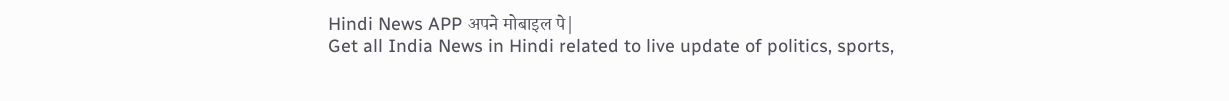Hindi News APP अपने मोबाइल पे|
Get all India News in Hindi related to live update of politics, sports,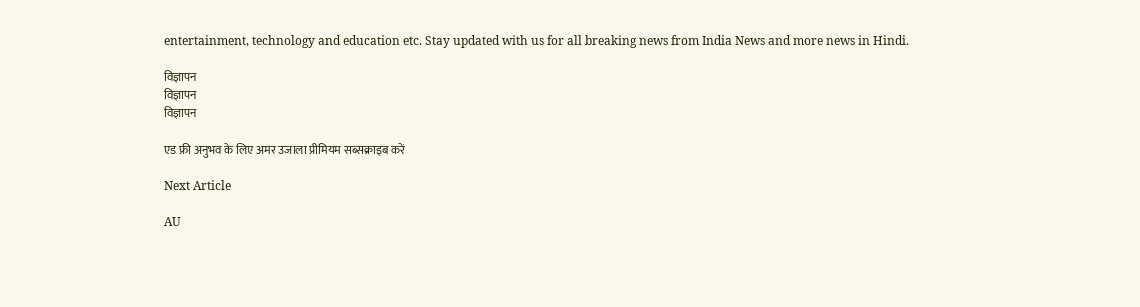entertainment, technology and education etc. Stay updated with us for all breaking news from India News and more news in Hindi.

विज्ञापन
विज्ञापन
विज्ञापन

एड फ्री अनुभव के लिए अमर उजाला प्रीमियम सब्सक्राइब करें

Next Article

AU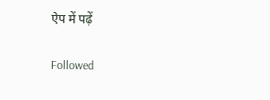ऐप में पढ़ें

Followed